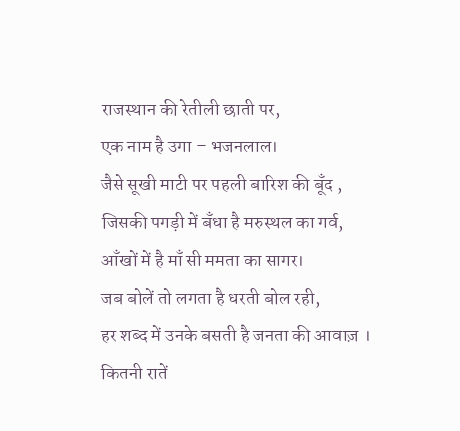राजस्थान की रेतीली छाती पर,
एक नाम है उगा – भजनलाल।
जैसे सूखी माटी पर पहली बारिश की बूँद ,
जिसकी पगड़ी में बँधा है मरुस्थल का गर्व,
आँखों में है माँ सी ममता का सागर।
जब बोलें तो लगता है धरती बोल रही,
हर शब्द में उनके बसती है जनता की आवाज़ ।
कितनी रातें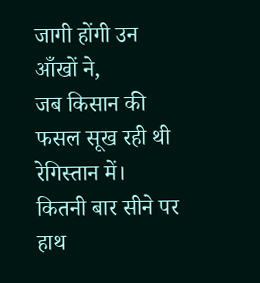जागी होंगी उन आँखों ने,
जब किसान की फसल सूख रही थी रेगिस्तान में।
कितनी बार सीने पर हाथ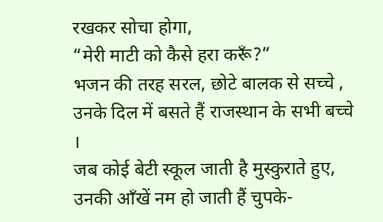रखकर सोचा होगा,
“मेरी माटी को कैसे हरा करूँ?”
भजन की तरह सरल, छोटे बालक से सच्चे ,
उनके दिल में बसते हैं राजस्थान के सभी बच्चे ।
जब कोई बेटी स्कूल जाती है मुस्कुराते हुए,
उनकी आँखें नम हो जाती हैं चुपके-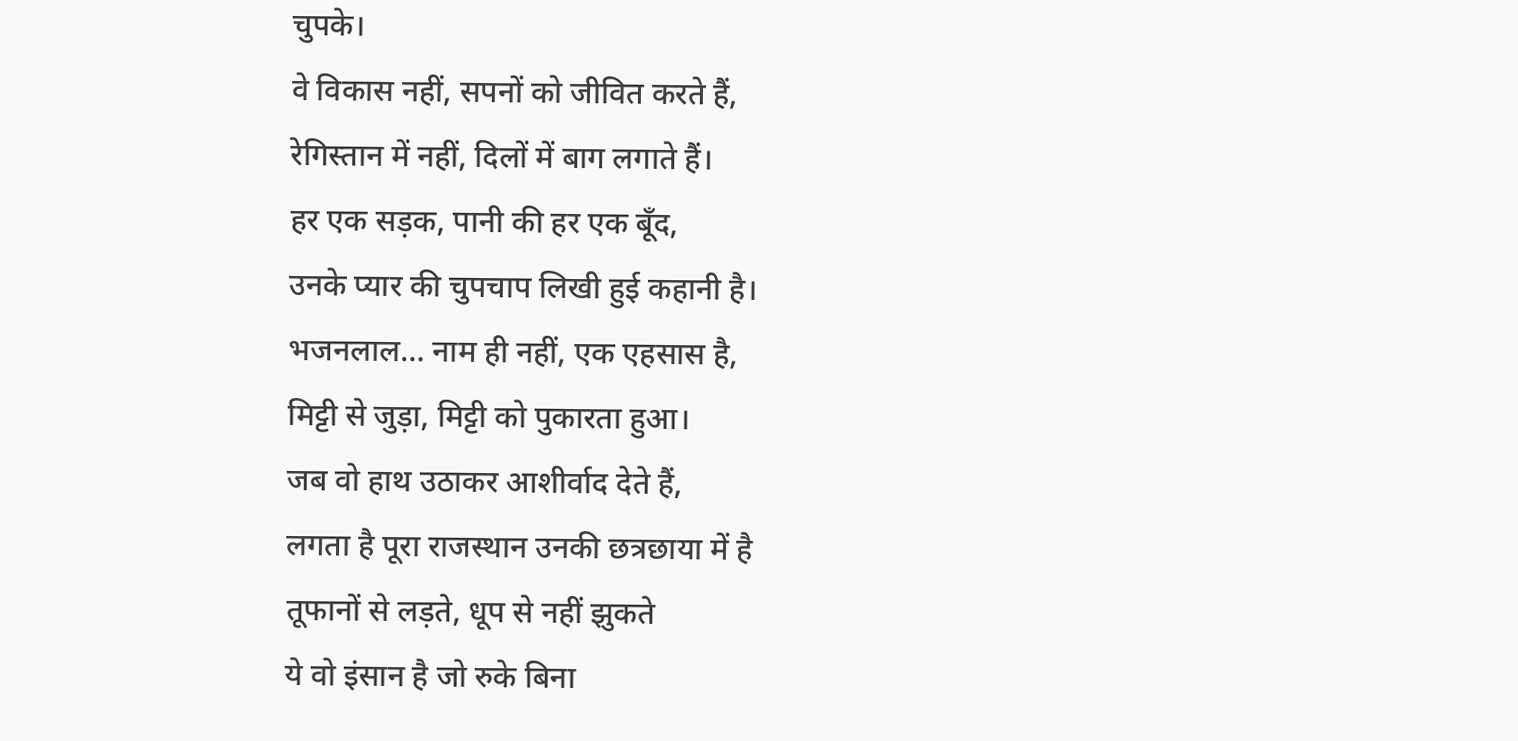चुपके।
वे विकास नहीं, सपनों को जीवित करते हैं,
रेगिस्तान में नहीं, दिलों में बाग लगाते हैं।
हर एक सड़क, पानी की हर एक बूँद,
उनके प्यार की चुपचाप लिखी हुई कहानी है।
भजनलाल… नाम ही नहीं, एक एहसास है,
मिट्टी से जुड़ा, मिट्टी को पुकारता हुआ।
जब वो हाथ उठाकर आशीर्वाद देते हैं,
लगता है पूरा राजस्थान उनकी छत्रछाया में है
तूफानों से लड़ते, धूप से नहीं झुकते
ये वो इंसान है जो रुके बिना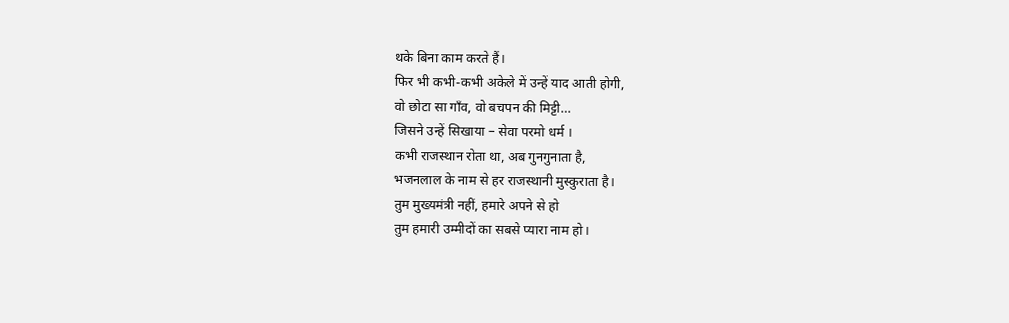थके बिना काम करते हैं।
फिर भी कभी-कभी अकेले में उन्हें याद आती होगी,
वो छोटा सा गाँव, वो बचपन की मिट्टी…
जिसने उन्हें सिखाया – सेवा परमो धर्म ।
कभी राजस्थान रोता था, अब गुनगुनाता है,
भजनलाल के नाम से हर राजस्थानी मुस्कुराता है।
तुम मुख्यमंत्री नहीं, हमारे अपने से हो
तुम हमारी उम्मीदों का सबसे प्यारा नाम हो।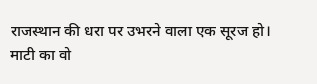राजस्थान की धरा पर उभरने वाला एक सूरज हो।
माटी का वो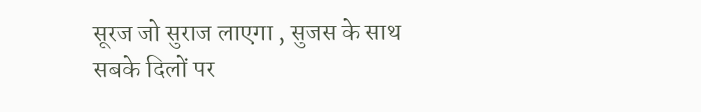सूरज जो सुराज लाएगा , सुजस के साथ सबके दिलों पर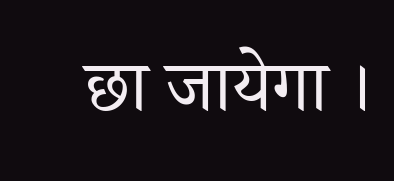छा जायेगा ।